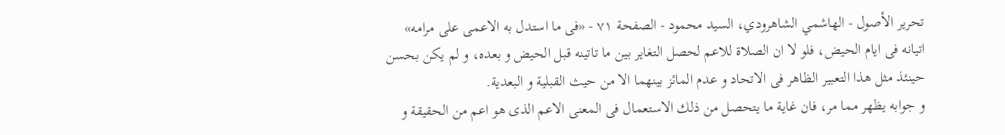تحرير الأصول - الهاشمي الشاهرودي، السيد محمود - الصفحة ٧١ - «فى ما استدل به الاعمى على مرامه»
اتيانه فى ايام الحيض، فلو لا ان الصلاة للاعم لحصل التغاير بين ما تاتينه قبل الحيض و بعده، و لم يكن بحسن حينئذ مثل هذا التعبير الظاهر فى الاتحاد و عدم المائز بينهما الا من حيث القبلية و البعدية.
و جوابه يظهر مما مر، فان غاية ما يتحصل من ذلك الاستعمال فى المعنى الاعم الذى هو اعم من الحقيقة و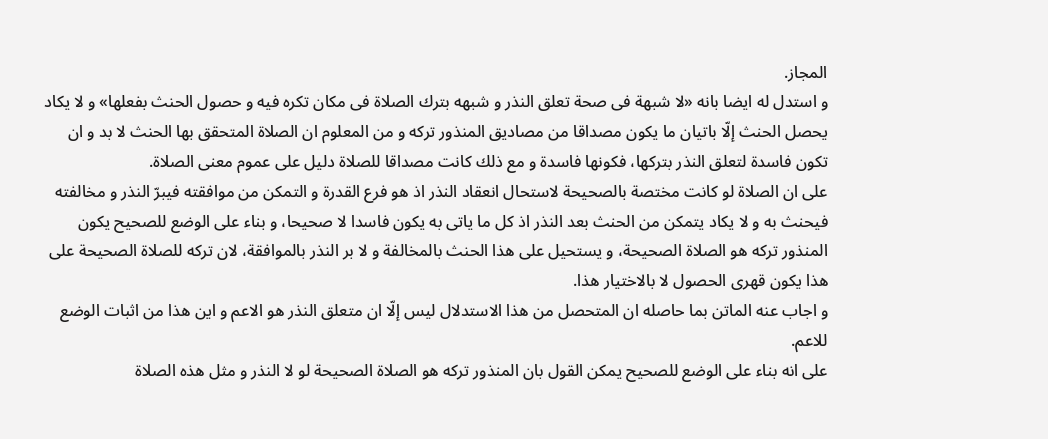المجاز.
و استدل له ايضا بانه «لا شبهة فى صحة تعلق النذر و شبهه بترك الصلاة فى مكان تكره فيه و حصول الحنث بفعلها» و لا يكاد يحصل الحنث إلّا باتيان ما يكون مصداقا من مصاديق المنذور تركه و من المعلوم ان الصلاة المتحقق بها الحنث لا بد و ان تكون فاسدة لتعلق النذر بتركها، فكونها فاسدة و مع ذلك كانت مصداقا للصلاة دليل على عموم معنى الصلاة.
على ان الصلاة لو كانت مختصة بالصحيحة لاستحال انعقاد النذر اذ هو فرع القدرة و التمكن من موافقته فيبرّ النذر و مخالفته فيحنث به و لا يكاد يتمكن من الحنث بعد النذر اذ كل ما ياتى به يكون فاسدا لا صحيحا، و بناء على الوضع للصحيح يكون المنذور تركه هو الصلاة الصحيحة، و يستحيل على هذا الحنث بالمخالفة و لا بر النذر بالموافقة، لان تركه للصلاة الصحيحة على هذا يكون قهرى الحصول لا بالاختيار هذا.
و اجاب عنه الماتن بما حاصله ان المتحصل من هذا الاستدلال ليس إلّا ان متعلق النذر هو الاعم و اين هذا من اثبات الوضع للاعم.
على انه بناء على الوضع للصحيح يمكن القول بان المنذور تركه هو الصلاة الصحيحة لو لا النذر و مثل هذه الصلاة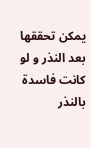يمكن تحققها بعد النذر و لو كانت فاسدة بالنذر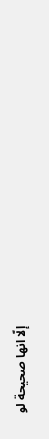إلّا انها صحيحة لو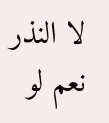لا النذر نعم لو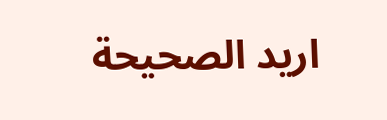اريد الصحيحة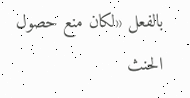بالفعل «لكان منع حصول الحنث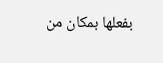بفعلها بمكان من